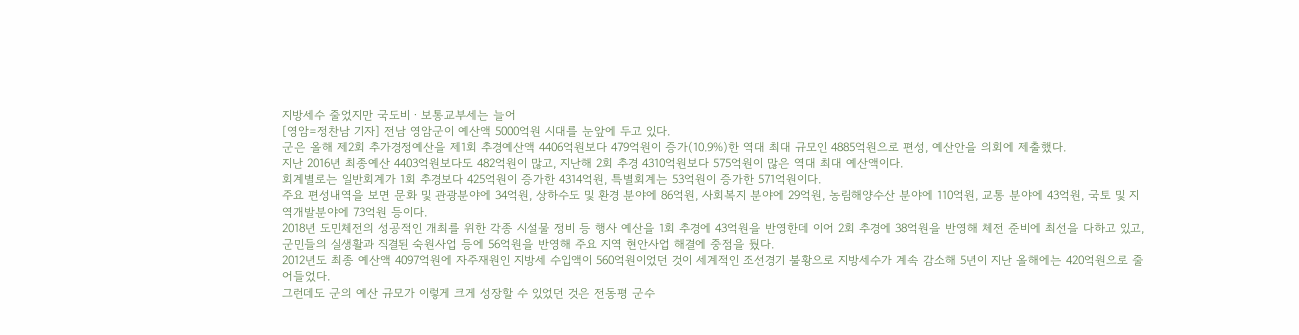지방세수 줄었지만 국도비ㆍ보통교부세는 늘어
[영암=정찬남 기자] 전남 영암군이 예산액 5000억원 시대를 눈앞에 두고 있다.
군은 올해 제2회 추가경정예산을 제1회 추경예산액 4406억원보다 479억원이 증가(10.9%)한 역대 최대 규모인 4885억원으로 편성, 예산안을 의회에 제출했다.
지난 2016년 최종예산 4403억원보다도 482억원이 많고, 지난해 2회 추경 4310억원보다 575억원이 많은 역대 최대 예산액이다.
회계별로는 일반회계가 1회 추경보다 425억원이 증가한 4314억원, 특별회계는 53억원이 증가한 571억원이다.
주요 편성내역을 보면 문화 및 관광분야에 34억원, 상하수도 및 환경 분야에 86억원, 사회복지 분야에 29억원, 농림해양수산 분야에 110억원, 교통 분야에 43억원, 국토 및 지역개발분야에 73억원 등이다.
2018년 도민체전의 성공적인 개최를 위한 각종 시설물 정비 등 행사 예산을 1회 추경에 43억원을 반영한데 이어 2회 추경에 38억원을 반영해 체전 준비에 최선을 다하고 있고, 군민들의 실생활과 직결된 숙원사업 등에 56억원을 반영해 주요 지역 현안사업 해결에 중점을 뒀다.
2012년도 최종 예산액 4097억원에 자주재원인 지방세 수입액이 560억원이었던 것이 세계적인 조선경기 불황으로 지방세수가 계속 감소해 5년이 지난 올해에는 420억원으로 줄어들었다.
그런데도 군의 예산 규모가 이렇게 크게 성장할 수 있었던 것은 전동평 군수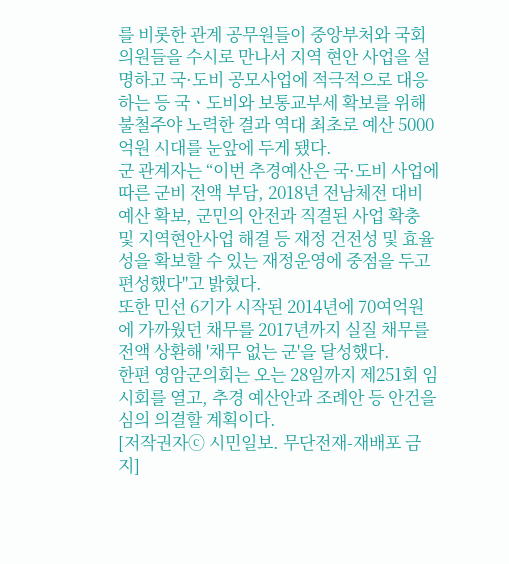를 비롯한 관계 공무원들이 중앙부처와 국회의원들을 수시로 만나서 지역 현안 사업을 설명하고 국·도비 공모사업에 적극적으로 대응 하는 등 국ㆍ도비와 보통교부세 확보를 위해 불철주야 노력한 결과 역대 최초로 예산 5000억원 시대를 눈앞에 두게 됐다.
군 관계자는 “이번 추경예산은 국·도비 사업에 따른 군비 전액 부담, 2018년 전남체전 대비 예산 확보, 군민의 안전과 직결된 사업 확충 및 지역현안사업 해결 등 재정 건전성 및 효율성을 확보할 수 있는 재정운영에 중점을 두고 편성했다"고 밝혔다.
또한 민선 6기가 시작된 2014년에 70여억원에 가까웠던 채무를 2017년까지 실질 채무를 전액 상환해 '채무 없는 군'을 달성했다.
한편 영암군의회는 오는 28일까지 제251회 임시회를 열고, 추경 예산안과 조례안 등 안건을 심의 의결할 계획이다.
[저작권자ⓒ 시민일보. 무단전재-재배포 금지]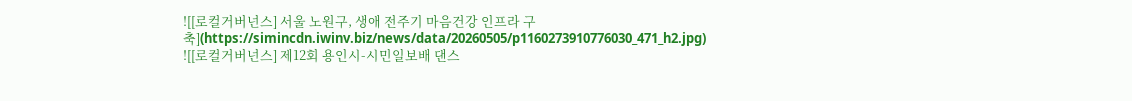![[로컬거버넌스] 서울 노원구, 생애 전주기 마음건강 인프라 구축](https://simincdn.iwinv.biz/news/data/20260505/p1160273910776030_471_h2.jpg)
![[로컬거버넌스] 제12회 용인시-시민일보배 댄스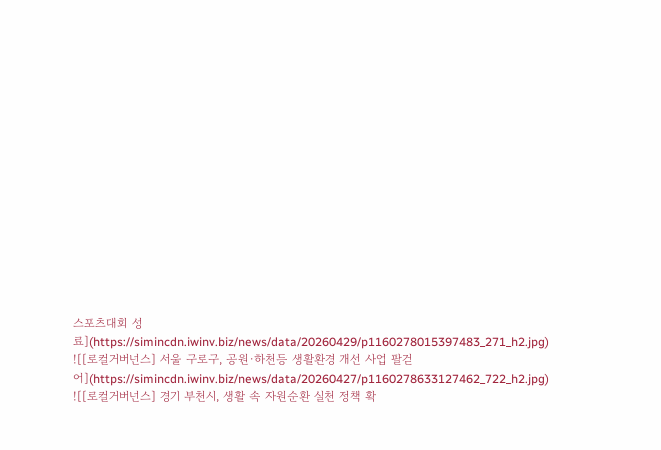스포츠대회 성료](https://simincdn.iwinv.biz/news/data/20260429/p1160278015397483_271_h2.jpg)
![[로컬거버넌스] 서울 구로구, 공원·하천등 생활환경 개선 사업 팔걷어](https://simincdn.iwinv.biz/news/data/20260427/p1160278633127462_722_h2.jpg)
![[로컬거버넌스] 경기 부천시, 생활 속 자원순환 실천 정책 확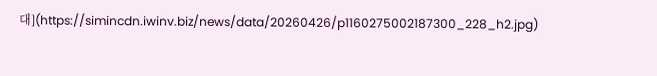대](https://simincdn.iwinv.biz/news/data/20260426/p1160275002187300_228_h2.jpg)